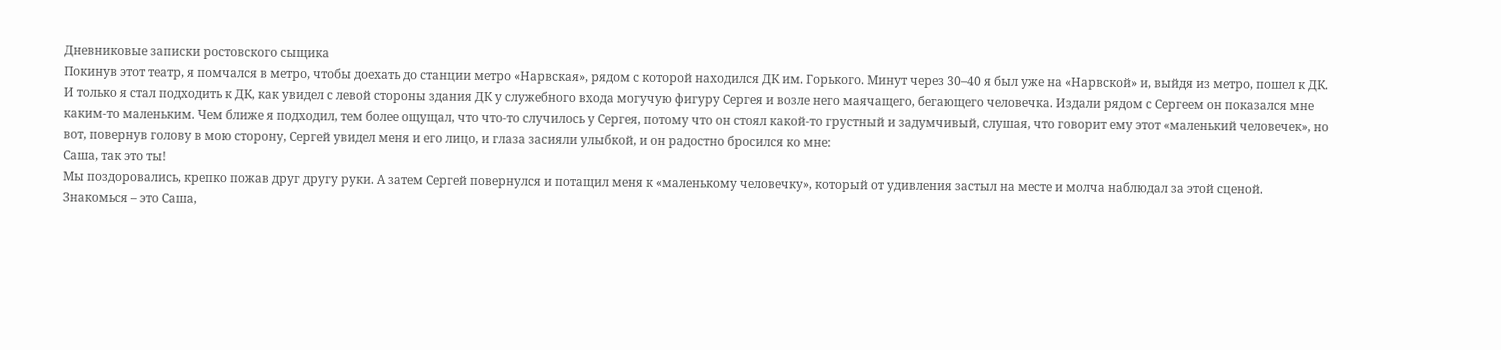Дневниковые записки ростовского сыщика
Покинув этот театр, я помчался в метро, чтобы доехать до станции метро «Нарвская», рядом с которой находился ДК им. Горького. Минут через 30–40 я был уже на «Нарвской» и, выйдя из метро, пошел к ДК. И только я стал подходить к ДК, как увидел с левой стороны здания ДК у служебного входа могучую фигуру Сергея и возле него маячащего, бегающего человечка. Издали рядом с Сергеем он показался мне каким‑то маленьким. Чем ближе я подходил, тем более ощущал, что что‑то случилось у Сергея, потому что он стоял какой‑то грустный и задумчивый, слушая, что говорит ему этот «маленький человечек», но вот, повернув голову в мою сторону, Сергей увидел меня и его лицо, и глаза засияли улыбкой, и он радостно бросился ко мне:
Саша, так это ты!
Мы поздоровались, крепко пожав друг другу руки. А затем Сергей повернулся и потащил меня к «маленькому человечку», который от удивления застыл на месте и молча наблюдал за этой сценой.
Знакомься – это Саша,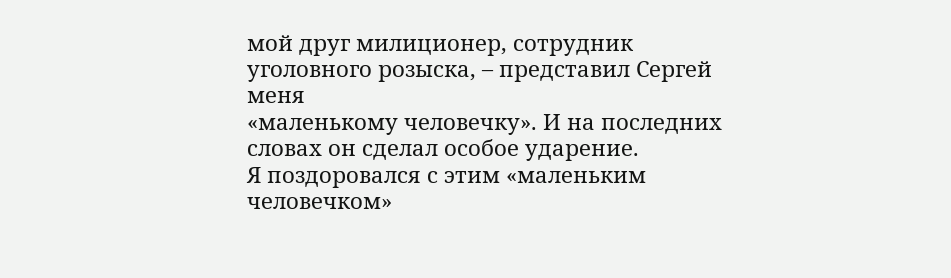мой друг милиционер, сотрудник уголовного розыска, – представил Сергей меня
«маленькому человечку». И на последних словах он сделал особое ударение.
Я поздоровался с этим «маленьким человечком»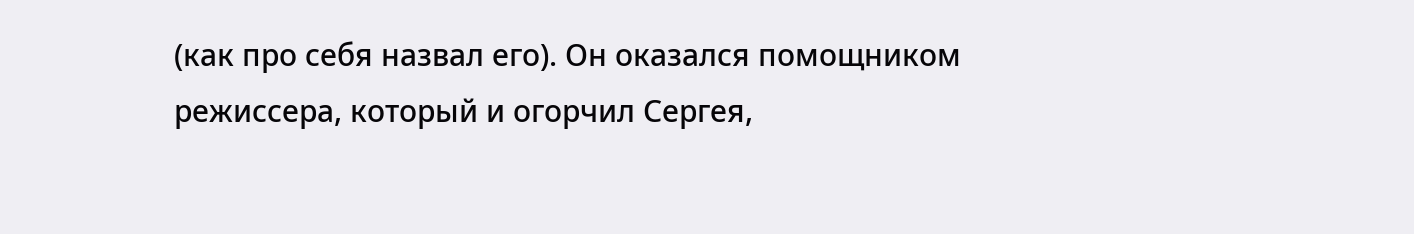(как про себя назвал его). Он оказался помощником режиссера, который и огорчил Сергея,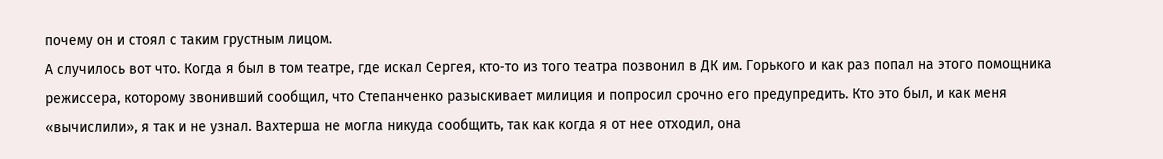почему он и стоял с таким грустным лицом.
А случилось вот что. Когда я был в том театре, где искал Сергея, кто‑то из того театра позвонил в ДК им. Горького и как раз попал на этого помощника режиссера, которому звонивший сообщил, что Степанченко разыскивает милиция и попросил срочно его предупредить. Кто это был, и как меня «вычислили», я так и не узнал. Вахтерша не могла никуда сообщить, так как когда я от нее отходил, она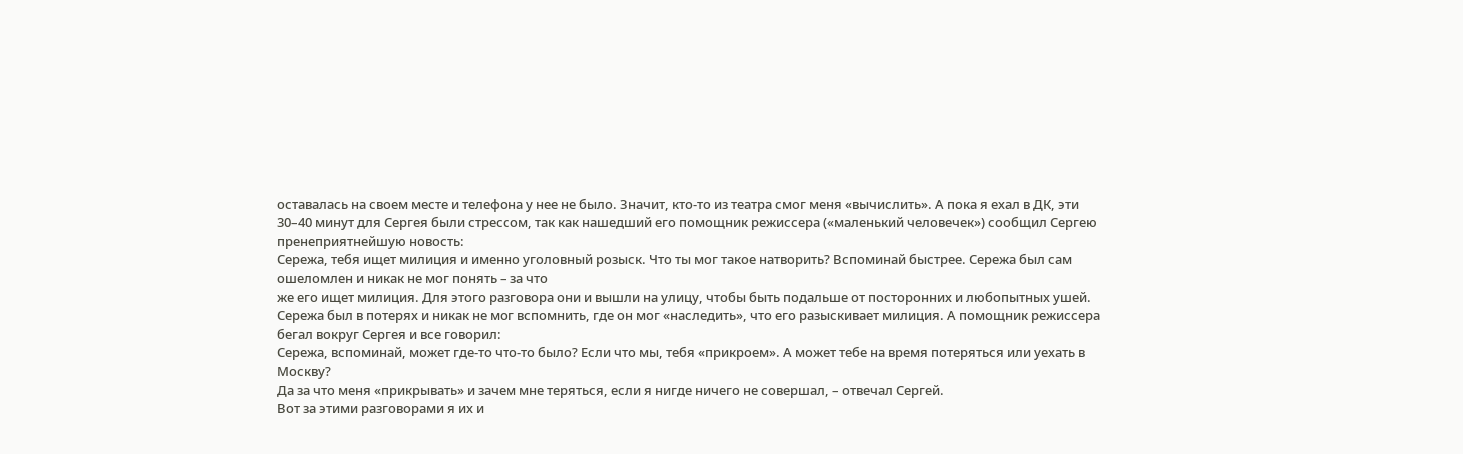оставалась на своем месте и телефона у нее не было. Значит, кто‑то из театра смог меня «вычислить». А пока я ехал в ДК, эти 30–40 минут для Сергея были стрессом, так как нашедший его помощник режиссера («маленький человечек») сообщил Сергею пренеприятнейшую новость:
Сережа, тебя ищет милиция и именно уголовный розыск. Что ты мог такое натворить? Вспоминай быстрее. Сережа был сам ошеломлен и никак не мог понять – за что
же его ищет милиция. Для этого разговора они и вышли на улицу, чтобы быть подальше от посторонних и любопытных ушей. Сережа был в потерях и никак не мог вспомнить, где он мог «наследить», что его разыскивает милиция. А помощник режиссера бегал вокруг Сергея и все говорил:
Сережа, вспоминай, может где‑то что‑то было? Если что мы, тебя «прикроем». А может тебе на время потеряться или уехать в Москву?
Да за что меня «прикрывать» и зачем мне теряться, если я нигде ничего не совершал, – отвечал Сергей.
Вот за этими разговорами я их и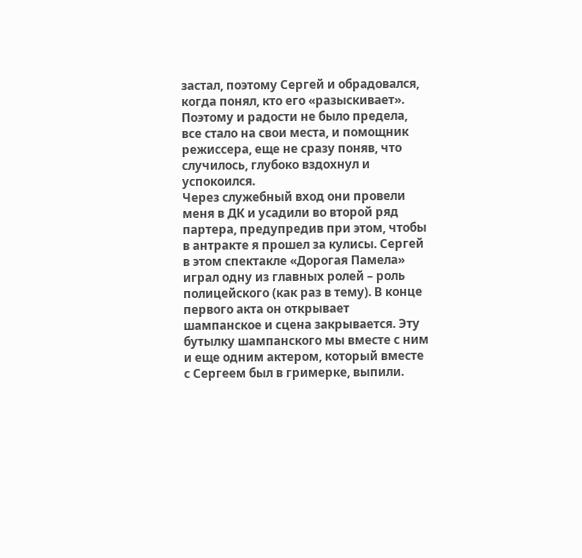застал, поэтому Сергей и обрадовался, когда понял, кто его «разыскивает». Поэтому и радости не было предела, все стало на свои места, и помощник режиссера, еще не сразу поняв, что случилось, глубоко вздохнул и успокоился.
Через служебный вход они провели меня в ДК и усадили во второй ряд партера, предупредив при этом, чтобы в антракте я прошел за кулисы. Сергей в этом спектакле «Дорогая Памела» играл одну из главных ролей – роль полицейского (как раз в тему). В конце первого акта он открывает шампанское и сцена закрывается. Эту бутылку шампанского мы вместе с ним и еще одним актером, который вместе с Сергеем был в гримерке, выпили.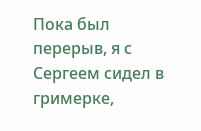Пока был перерыв, я с Сергеем сидел в гримерке,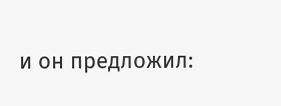и он предложил: